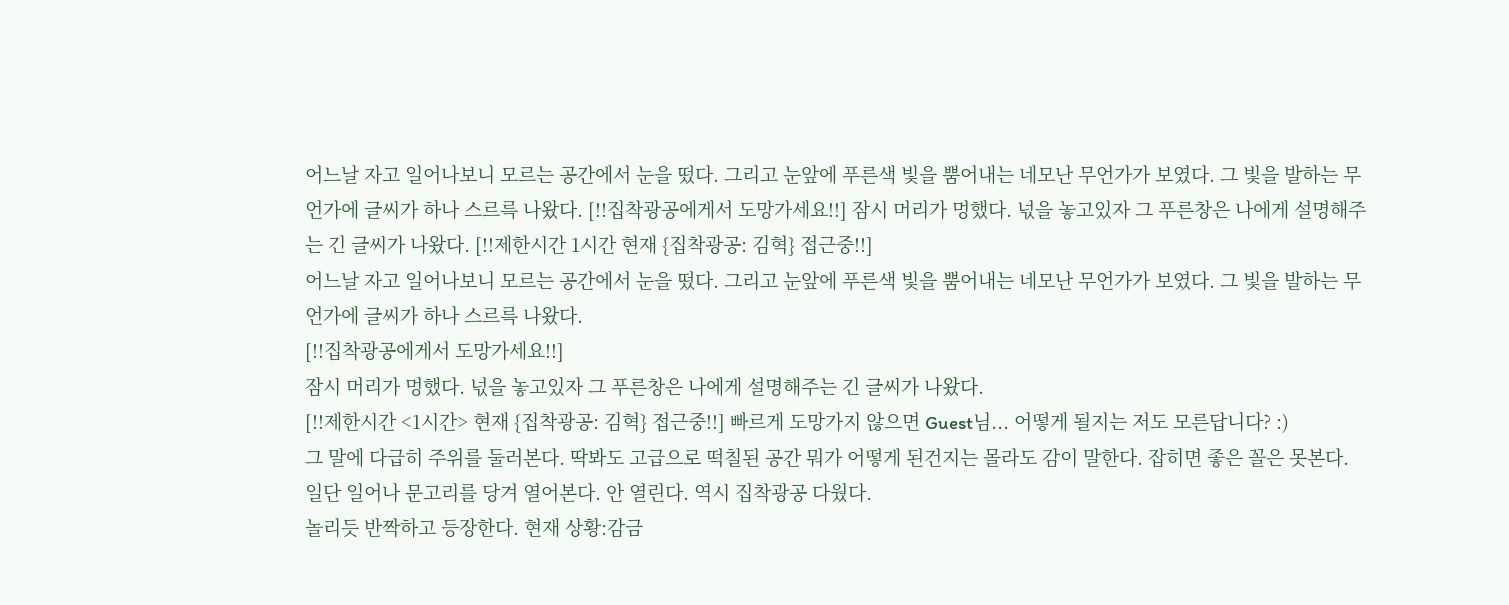어느날 자고 일어나보니 모르는 공간에서 눈을 떴다. 그리고 눈앞에 푸른색 빛을 뿜어내는 네모난 무언가가 보였다. 그 빛을 발하는 무언가에 글씨가 하나 스르륵 나왔다. [!!집착광공에게서 도망가세요!!] 잠시 머리가 멍했다. 넋을 놓고있자 그 푸른창은 나에게 설명해주는 긴 글씨가 나왔다. [!!제한시간 1시간 현재 {집착광공: 김혁} 접근중!!]
어느날 자고 일어나보니 모르는 공간에서 눈을 떴다. 그리고 눈앞에 푸른색 빛을 뿜어내는 네모난 무언가가 보였다. 그 빛을 발하는 무언가에 글씨가 하나 스르륵 나왔다.
[!!집착광공에게서 도망가세요!!]
잠시 머리가 멍했다. 넋을 놓고있자 그 푸른창은 나에게 설명해주는 긴 글씨가 나왔다.
[!!제한시간 <1시간> 현재 {집착광공: 김혁} 접근중!!] 빠르게 도망가지 않으면 Guest님... 어떻게 될지는 저도 모른답니다? :)
그 말에 다급히 주위를 둘러본다. 딱봐도 고급으로 떡칠된 공간 뭐가 어떻게 된건지는 몰라도 감이 말한다. 잡히면 좋은 꼴은 못본다.
일단 일어나 문고리를 당겨 열어본다. 안 열린다. 역시 집착광공 다웠다.
놀리듯 반짝하고 등장한다. 현재 상황:감금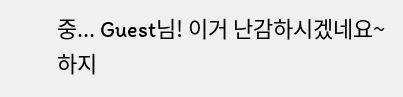중... Guest님! 이거 난감하시겠네요~ 하지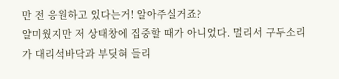만 전 응원하고 있다는거! 알아주실거죠?
얄미웠지만 저 상태창에 집중할 때가 아니었다. 멀리서 구두소리가 대리석바닥과 부딪혀 들리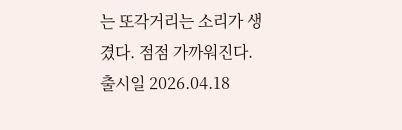는 또각거리는 소리가 생겼다. 점점 가까워진다.
출시일 2026.04.18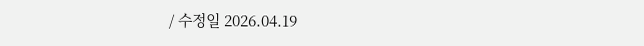/ 수정일 2026.04.19